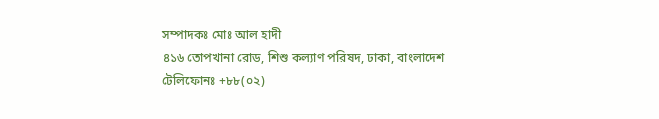সম্পাদকঃ মোঃ আল হাদী
৪১৬ তোপখানা রোড, শিশু কল্যাণ পরিষদ, ঢাকা, বাংলাদেশ
টেলিফোনঃ +৮৮(০২)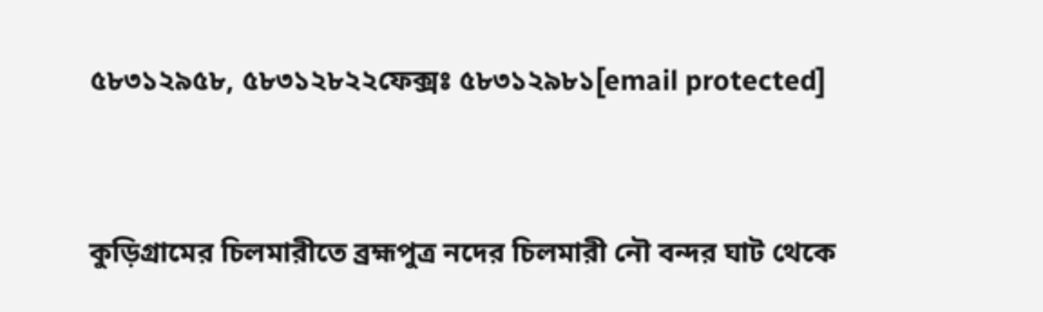৫৮৩১২৯৫৮, ৫৮৩১২৮২২ফেক্সঃ ৫৮৩১২৯৮১[email protected]


কুড়িগ্রামের চিলমারীতে ব্রহ্মপুত্র নদের চিলমারী নৌ বন্দর ঘাট থেকে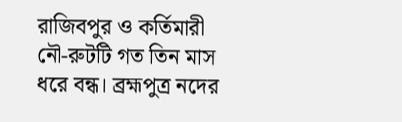রাজিবপুর ও কর্তিমারী নৌ-রুটটি গত তিন মাস ধরে বন্ধ। ব্রহ্মপুত্র নদের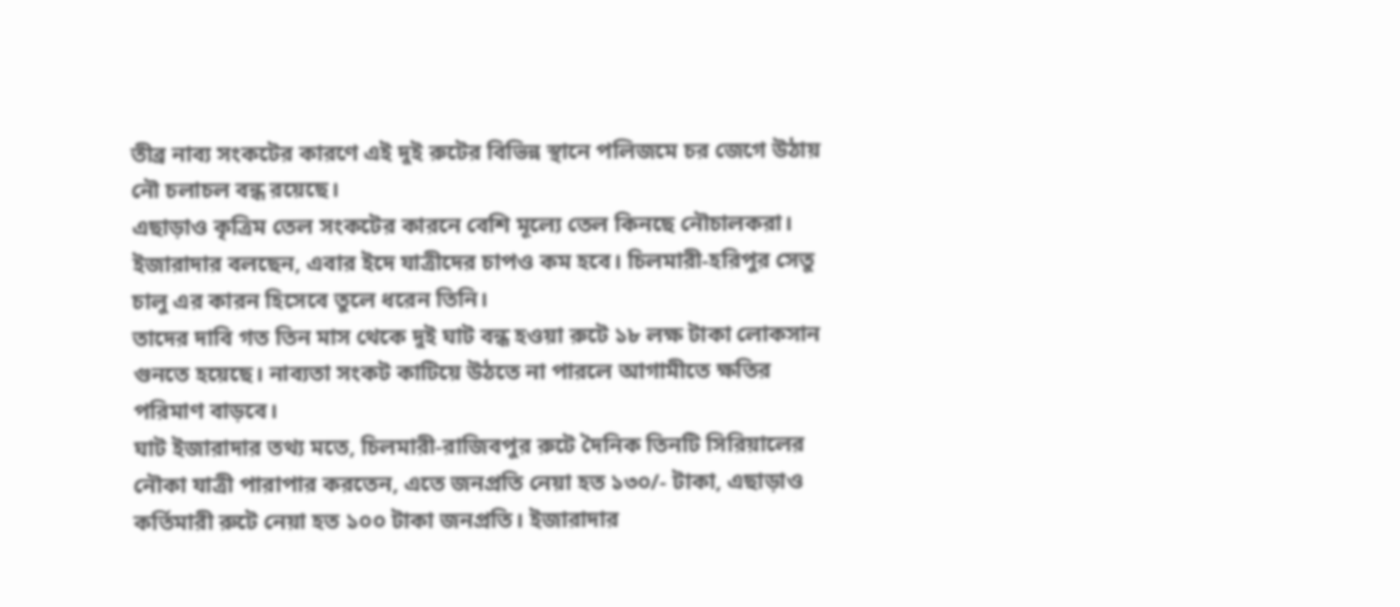তীব্র নাব্য সংকটের কারণে এই দুই রুটের বিভিন্ন স্থানে পলিজমে চর জেগে উঠায় নৌ চলাচল বন্ধ রয়েছে।
এছাড়াও কৃত্রিম তেল সংকটের কারনে বেশি মূল্যে তেল কিনছে নৌচালকরা। ইজারাদার বলছেন, এবার ইদে যাত্রীদের চাপও কম হবে। চিলমারী-হরিপুর সেতু চালু এর কারন হিসেবে তুলে ধরেন তিনি।
তাদের দাবি গত তিন মাস থেকে দুই ঘাট বন্ধ হওয়া রুটে ১৮ লক্ষ টাকা লোকসান গুনতে হয়েছে। নাব্যতা সংকট কাটিয়ে উঠতে না পারলে আগামীতে ক্ষতির পরিমাণ বাড়বে।
ঘাট ইজারাদার তথ্য মতে, চিলমারী-রাজিবপুর রুটে দৈনিক তিনটি সিরিয়ালের নৌকা যাত্রী পারাপার করতেন, এতে জনপ্রতি নেয়া হত ১৩০/- টাকা, এছাড়াও কর্তিমারী রুটে নেয়া হত ১০০ টাকা জনপ্রতি। ইজারাদার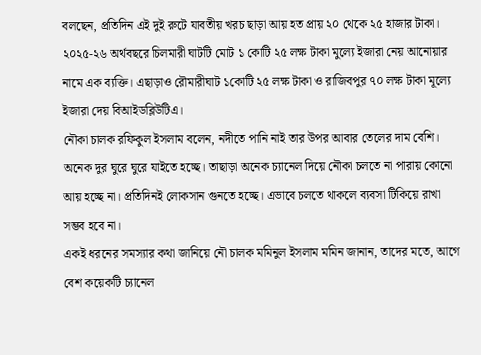বলছেন, প্রতিদিন এই দুই রুটে যাবতীয় খরচ ছাড়া আয় হত প্রায় ২০ থেকে ২৫ হাজার টাকা। ২০২৫-২৬ অর্থবছরে চিলমারী ঘাটটি মোট ১ কোটি ২৫ লক্ষ টাকা মুল্যে ইজারা নেয় আনোয়ার নামে এক ব্যক্তি। এছাড়াও রৌমারীঘাট ১কোটি ২৫ লক্ষ টাকা ও রাজিবপুর ৭০ লক্ষ টাকা মূল্যে ইজারা দেয় বিআইডব্লিউটিএ।
নৌকা চালক রফিকুল ইসলাম বলেন, নদীতে পানি নাই তার উপর আবার তেলের দাম বেশি। অনেক দুর ঘুরে ঘুরে যাইতে হচ্ছে। তাছাড়া অনেক চ্যানেল দিয়ে নৌকা চলতে না পারায় কোনো আয় হচ্ছে না। প্রতিদিনই লোকসান গুনতে হচ্ছে। এভাবে চলতে থাকলে ব্যবসা টিকিয়ে রাখা সম্ভব হবে না।
একই ধরনের সমস্যার কথা জানিয়ে নৌ চালক মমিনুল ইসলাম মমিন জানান, তাদের মতে, আগে বেশ কয়েকটি চ্যানেল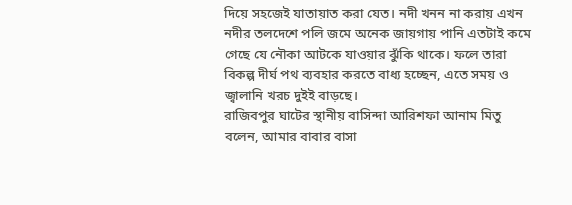দিয়ে সহজেই যাতায়াত করা যেত। নদী খনন না করায় এখন নদীর তলদেশে পলি জমে অনেক জায়গায় পানি এতটাই কমে গেছে যে নৌকা আটকে যাওয়ার ঝুঁকি থাকে। ফলে তারা বিকল্প দীর্ঘ পথ ব্যবহার করতে বাধ্য হচ্ছেন, এতে সময় ও জ্বালানি খরচ দুইই বাড়ছে।
রাজিবপুর ঘাটের স্থানীয় বাসিন্দা আরিশফা আনাম মিতু বলেন, আমার বাবার বাসা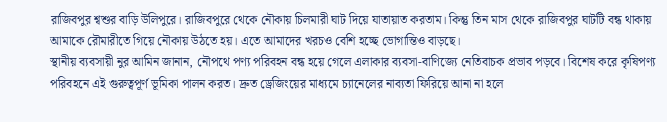রাজিবপুর শ্বশুর বাড়ি উলিপুরে। রাজিবপুরে থেকে নৌকায় চিলমারী ঘাট দিয়ে যাতায়াত করতাম। কিন্তু তিন মাস থেকে রাজিবপুর ঘাটটি বন্ধ থাকায় আমাকে রৌমারীতে গিয়ে নৌকায় উঠতে হয়। এতে আমাদের খরচও বেশি হচ্ছে ভোগান্তিও বাড়ছে।
স্থানীয় ব্যবসায়ী নুর আমিন জানান, নৌপথে পণ্য পরিবহন বন্ধ হয়ে গেলে এলাকার ব্যবসা-বাণিজ্যে নেতিবাচক প্রভাব পড়বে। বিশেষ করে কৃষিপণ্য পরিবহনে এই গুরুত্বপূর্ণ ভূমিকা পালন করত। দ্রুত ড্রেজিংয়ের মাধ্যমে চ্যানেলের নাব্যতা ফিরিয়ে আনা না হলে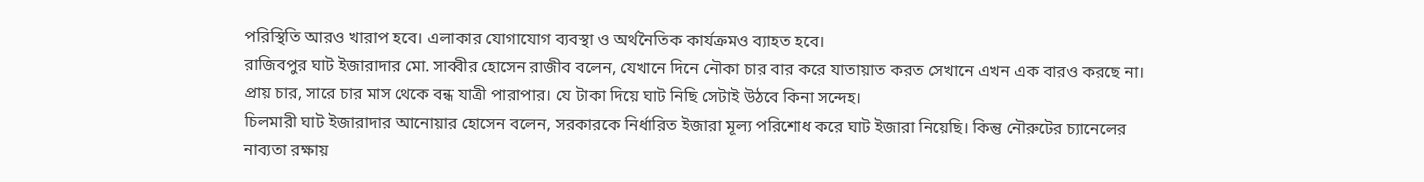পরিস্থিতি আরও খারাপ হবে। এলাকার যোগাযোগ ব্যবস্থা ও অর্থনৈতিক কার্যক্রমও ব্যাহত হবে।
রাজিবপুর ঘাট ইজারাদার মো. সাব্বীর হোসেন রাজীব বলেন, যেখানে দিনে নৌকা চার বার করে যাতায়াত করত সেখানে এখন এক বারও করছে না। প্রায় চার, সারে চার মাস থেকে বন্ধ যাত্রী পারাপার। যে টাকা দিয়ে ঘাট নিছি সেটাই উঠবে কিনা সন্দেহ।
চিলমারী ঘাট ইজারাদার আনোয়ার হোসেন বলেন, সরকারকে নির্ধারিত ইজারা মূল্য পরিশোধ করে ঘাট ইজারা নিয়েছি। কিন্তু নৌরুটের চ্যানেলের নাব্যতা রক্ষায়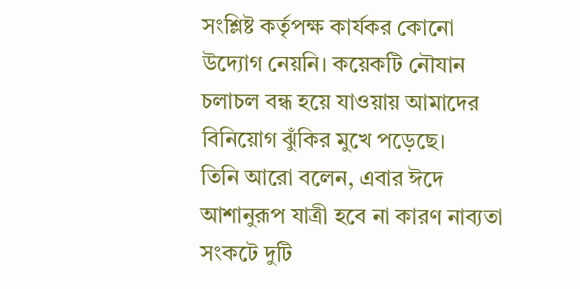সংশ্লিষ্ট কর্তৃপক্ষ কার্যকর কোনো উদ্যোগ নেয়নি। কয়েকটি নৌযান চলাচল বন্ধ হয়ে যাওয়ায় আমাদের বিনিয়োগ ঝুঁকির মুখে পড়েছে।
তিনি আরো বলেন, এবার ঈদে আশানুরূপ যাত্রী হবে না কারণ নাব্যতা সংকটে দুটি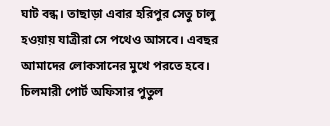ঘাট বন্ধ। তাছাড়া এবার হরিপুর সেতু চালু হওয়ায় যাত্রীরা সে পথেও আসবে। এবছর আমাদের লোকসানের মুখে পরতে হবে।
চিলমারী পোর্ট অফিসার পুতুল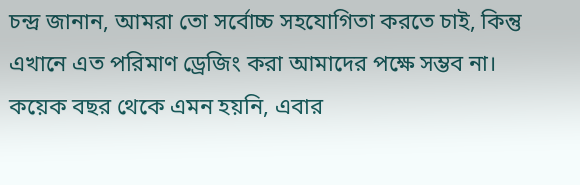চন্দ্র জানান, আমরা তো সর্বোচ্চ সহযোগিতা করতে চাই, কিন্তু এখানে এত পরিমাণ ড্রেজিং করা আমাদের পক্ষে সম্ভব না। কয়েক বছর থেকে এমন হয়নি, এবার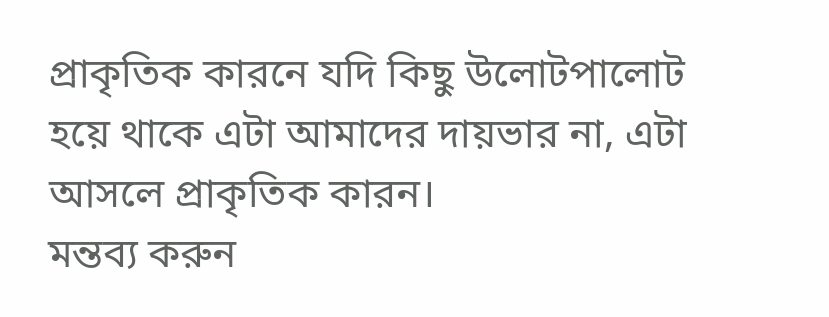প্রাকৃতিক কারনে যদি কিছু উলোটপালোট হয়ে থাকে এটা আমাদের দায়ভার না, এটা আসলে প্রাকৃতিক কারন।
মন্তব্য করুন